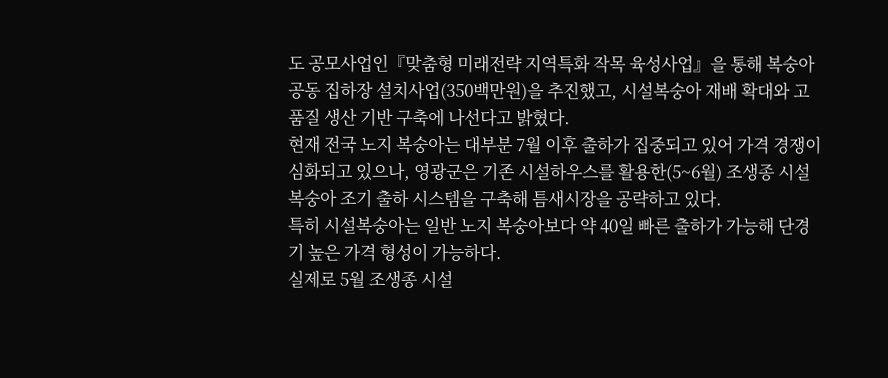도 공모사업인『맞춤형 미래전략 지역특화 작목 육성사업』을 통해 복숭아 공동 집하장 설치사업(350백만원)을 추진했고, 시설복숭아 재배 확대와 고품질 생산 기반 구축에 나선다고 밝혔다.
현재 전국 노지 복숭아는 대부분 7월 이후 출하가 집중되고 있어 가격 경쟁이 심화되고 있으나, 영광군은 기존 시설하우스를 활용한(5~6월) 조생종 시설복숭아 조기 출하 시스템을 구축해 틈새시장을 공략하고 있다.
특히 시설복숭아는 일반 노지 복숭아보다 약 40일 빠른 출하가 가능해 단경기 높은 가격 형성이 가능하다.
실제로 5월 조생종 시설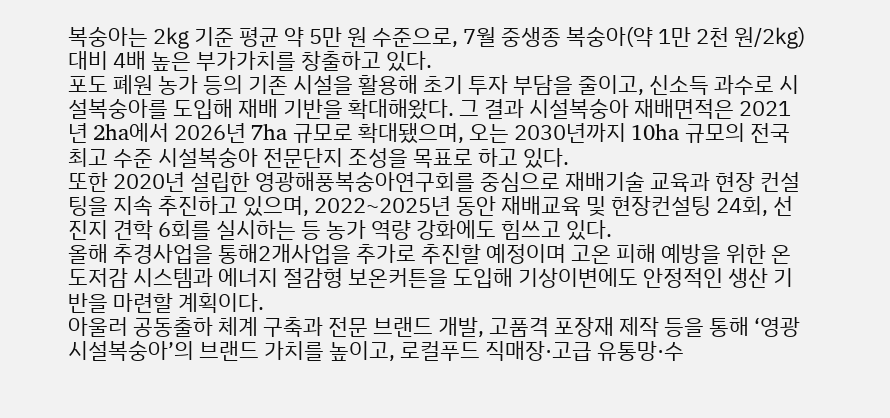복숭아는 2㎏ 기준 평균 약 5만 원 수준으로, 7월 중생종 복숭아(약 1만 2천 원/2㎏) 대비 4배 높은 부가가치를 창출하고 있다.
포도 폐원 농가 등의 기존 시설을 활용해 초기 투자 부담을 줄이고, 신소득 과수로 시설복숭아를 도입해 재배 기반을 확대해왔다. 그 결과 시설복숭아 재배면적은 2021년 2ha에서 2026년 7ha 규모로 확대됐으며, 오는 2030년까지 10ha 규모의 전국 최고 수준 시설복숭아 전문단지 조성을 목표로 하고 있다.
또한 2020년 설립한 영광해풍복숭아연구회를 중심으로 재배기술 교육과 현장 컨설팅을 지속 추진하고 있으며, 2022~2025년 동안 재배교육 및 현장컨설팅 24회, 선진지 견학 6회를 실시하는 등 농가 역량 강화에도 힘쓰고 있다.
올해 추경사업을 통해2개사업을 추가로 추진할 예정이며 고온 피해 예방을 위한 온도저감 시스템과 에너지 절감형 보온커튼을 도입해 기상이변에도 안정적인 생산 기반을 마련할 계획이다.
아울러 공동출하 체계 구축과 전문 브랜드 개발, 고품격 포장재 제작 등을 통해 ‘영광 시설복숭아’의 브랜드 가치를 높이고, 로컬푸드 직매장·고급 유통망·수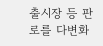출시장 등 판로를 다변화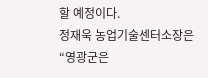할 예정이다.
정재욱 농업기술센터소장은 “영광군은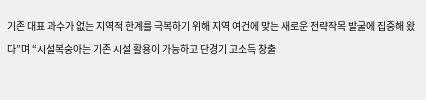기존 대표 과수가 없는 지역적 한계를 극복하기 위해 지역 여건에 맞는 새로운 전략작목 발굴에 집중해 왔다”며 “시설복숭아는 기존 시설 활용이 가능하고 단경기 고소득 창출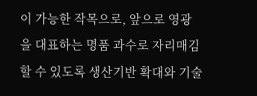이 가능한 작목으로, 앞으로 영광을 대표하는 명품 과수로 자리매김할 수 있도록 생산기반 확대와 기술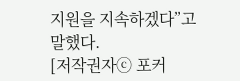지원을 지속하겠다”고 말했다.
[저작권자ⓒ 포커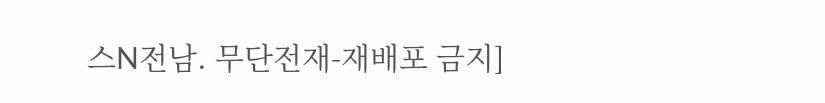스N전남. 무단전재-재배포 금지]